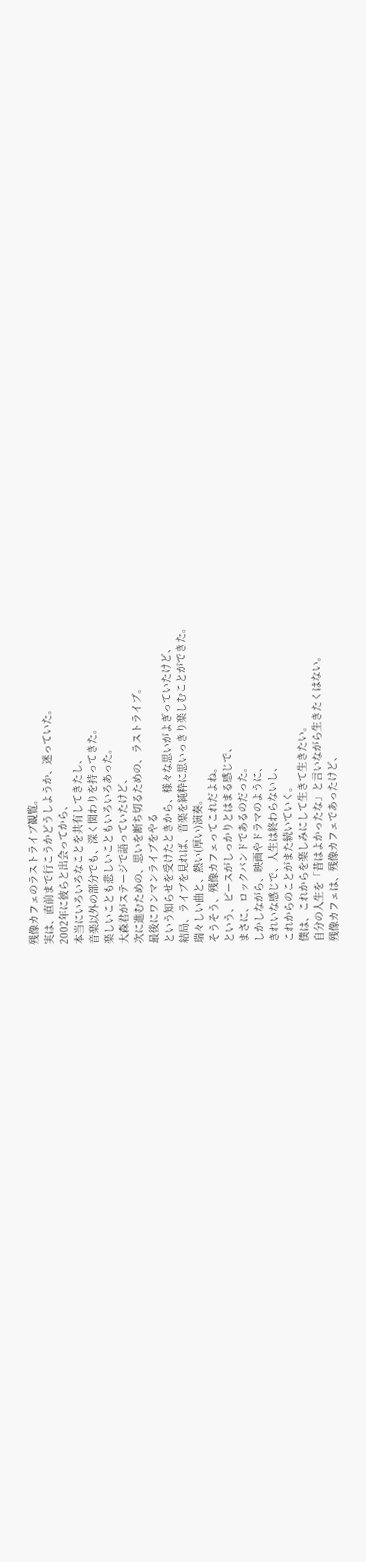残像カフェのラストライブ観覧。
実は、直前まで行こうかどうしようか、迷っていた。
2002年に彼らと出会ってから、
本当にいろいろなことを共有してきたし、
音楽以外の部分でも、深く関わりを持ってきた。
楽しいことも悲しいこともいろいろあった。
大森君がステージで語っていたけど、
次に進むための、思いを断ち切るための、ラストライブ。
最後にワンマンライブをやる
という知らせを受けたときから、様々な思いがよぎっていたけど、
結局、ライブを見れば、音楽を純粋に思いっきり楽しむことができた。
瑞々しい曲と、熱い(厚い)演奏。
そうそう、残像カフェってこれだよね。
という、ピースがしっかりとはまる感じで、
まさに、ロックバンドであるのだった。
しかしながら、映画やドラマのように、
きれいな感じで、人生は終わらないし、
これからのことがまた続いていく。
僕は、これからを楽しみにして生きて生きたい。
自分の人生を「昔はよかったな」と言いながら生きたくはない。
残像カフェは、残像カフェであったけど、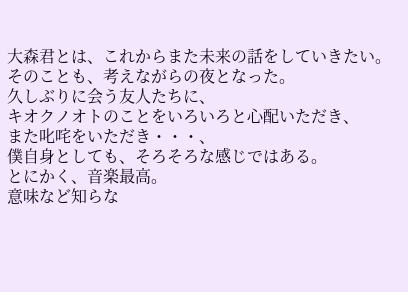大森君とは、これからまた未来の話をしていきたい。
そのことも、考えながらの夜となった。
久しぶりに会う友人たちに、
キオクノオトのことをいろいろと心配いただき、
また叱咤をいただき・・・、
僕自身としても、そろそろな感じではある。
とにかく、音楽最高。
意味など知らな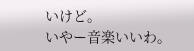いけど。
いやー音楽いいわ。